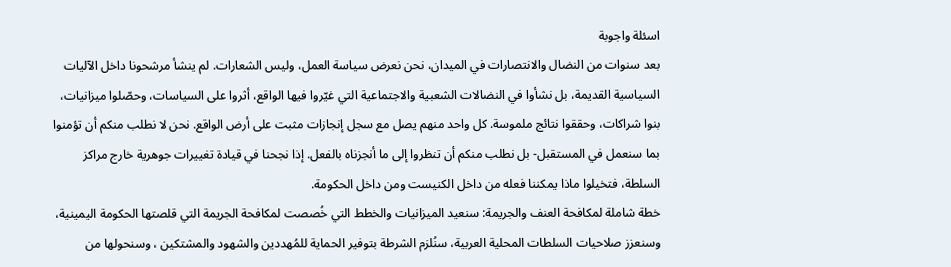اسئلة واجوبة
بعد سنوات من النضال والانتصارات في الميدان، نحن نعرض سياسة العمل، وليس الشعارات. لم ينشأ مرشحونا داخل الآليات السياسية القديمة، بل نشأوا في النضالات الشعبية والاجتماعية التي غيّروا فيها الواقع، أثروا على السياسات، وحصّلوا ميزانيات، بنوا شراكات، وحققوا نتائج ملموسة. كل واحد منهم يصل مع سجل إنجازات مثبت على أرض الواقع. نحن لا نطلب منكم أن تؤمنوا بما سنعمل في المستقبل- بل نطلب منكم أن تنظروا إلى ما أنجزناه بالفعل. إذا نجحنا في قيادة تغييرات جوهرية خارج مراكز السلطة، فتخيلوا ماذا يمكننا فعله من داخل الكنيست ومن داخل الحكومة.
خطة شاملة لمكافحة العنف والجريمة: سنعيد الميزانيات والخطط التي خُصصت لمكافحة الجريمة التي قلصتها الحكومة اليمينية، وسنعزز صلاحيات السلطات المحلية العربية، سنُلزم الشرطة بتوفير الحماية للمُهددين والشهود والمشتكين ، وسنحولها من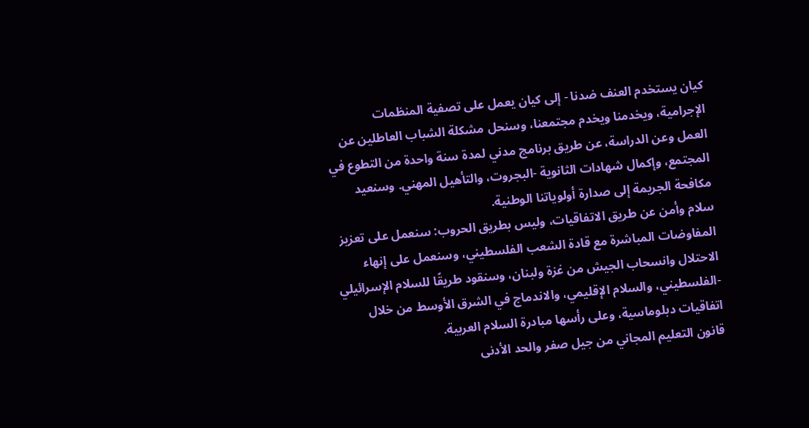كيان يستخدم العنف ضدنا - إلى كيان يعمل على تصفية المنظمات الإجرامية، ويخدمنا ويخدم مجتمعنا، وسنحل مشكلة الشباب العاطلين عن العمل وعن الدراسة، عن طريق برنامج مدني لمدة سنة واحدة من التطوع في المجتمع، وإكمال شهادات الثانوية -البجروت، والتأهيل المهني. وسنعيد مكافحة الجريمة إلى صدارة أولوياتنا الوطنية.
سلام وأمن عن طريق الاتفاقيات، وليس بطريق الحروب: سنعمل على تعزيز المفاوضات المباشرة مع قادة الشعب الفلسطيني، وسنعمل على إنهاء الاحتلال وانسحاب الجيش من غزة ولبنان، وسنقود طريقًا للسلام الإسرائيلي -الفلسطيني، والسلام الإقليمي، والاندماج في الشرق الأوسط من خلال اتفاقيات دبلوماسية، وعلى رأسها مبادرة السلام العربية.
قانون التعليم المجاني من جيل صفر والحد الأدنى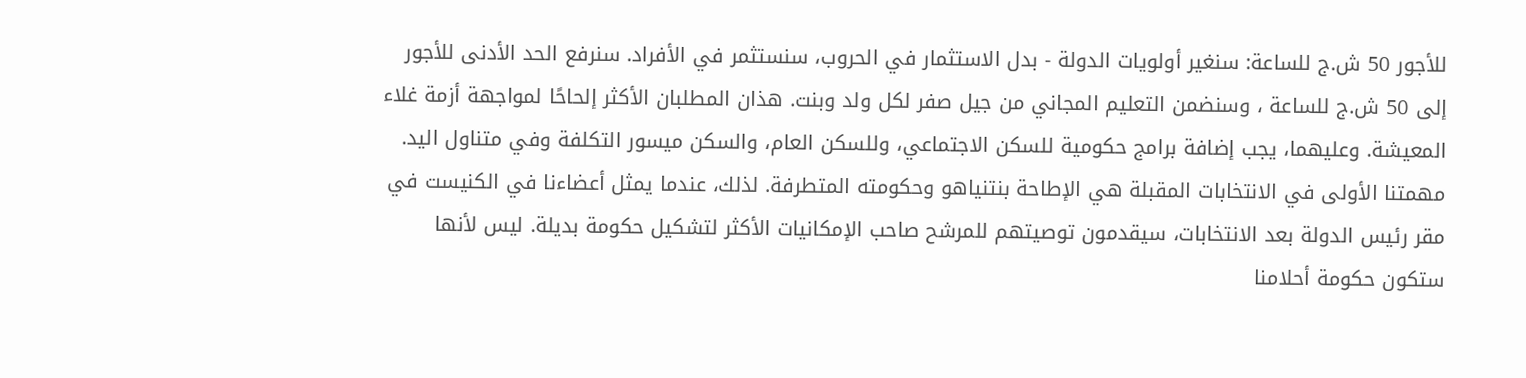للأجور 50 ش.ج للساعة: سنغير أولويات الدولة - بدل الاستثمار في الحروب، سنستثمر في الأفراد. سنرفع الحد الأدنى للأجور إلى 50 ش.ج للساعة ، وسنضمن التعليم المجاني من جيل صفر لكل ولد وبنت. هذان المطلبان الأكثر إلحاحًا لمواجهة أزمة غلاء المعيشة. وعليهما، يجب إضافة برامج حكومية للسكن الاجتماعي، وللسكن العام، والسكن ميسور التكلفة وفي متناول اليد.
مهمتنا الأولى في الانتخابات المقبلة هي الإطاحة بنتنياهو وحكومته المتطرفة. لذلك، عندما يمثل أعضاءنا في الكنيست في مقر رئيس الدولة بعد الانتخابات، سيقدمون توصيتهم للمرشح صاحب الإمكانيات الأكثر لتشكيل حكومة بديلة. ليس لأنها ستكون حكومة أحلامنا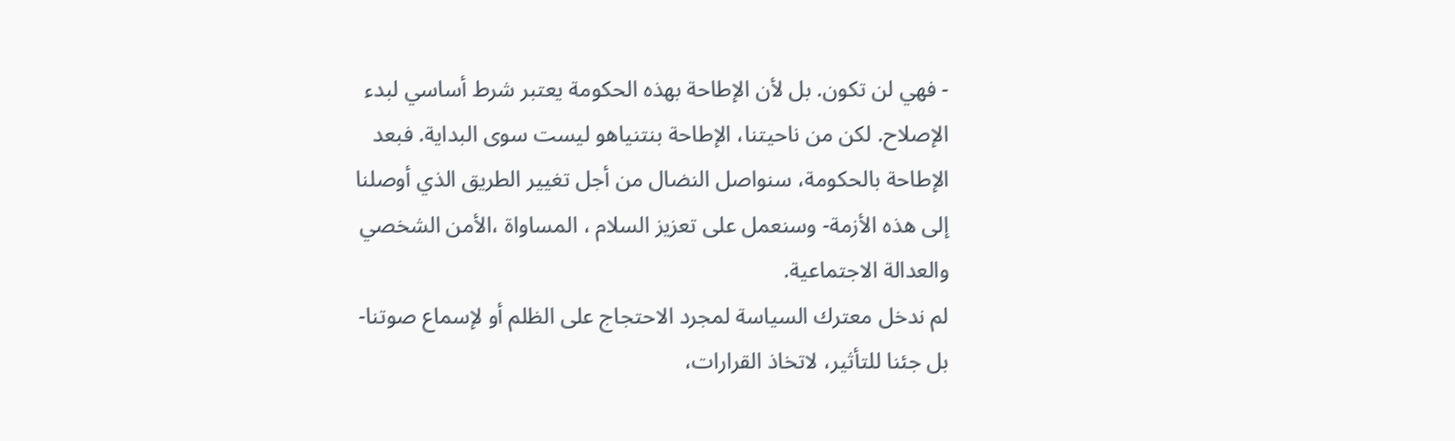- فهي لن تكون. بل لأن الإطاحة بهذه الحكومة يعتبر شرط أساسي لبدء الإصلاح. لكن من ناحيتنا، الإطاحة بنتنياهو ليست سوى البداية. فبعد الإطاحة بالحكومة، سنواصل النضال من أجل تغيير الطريق الذي أوصلنا إلى هذه الأزمة- وسنعمل على تعزيز السلام ، المساواة ،الأمن الشخصي والعدالة الاجتماعية.
لم ندخل معترك السياسة لمجرد الاحتجاج على الظلم أو لإسماع صوتنا- بل جئنا للتأثير، لاتخاذ القرارات،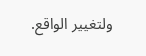ولتغيير الواقع.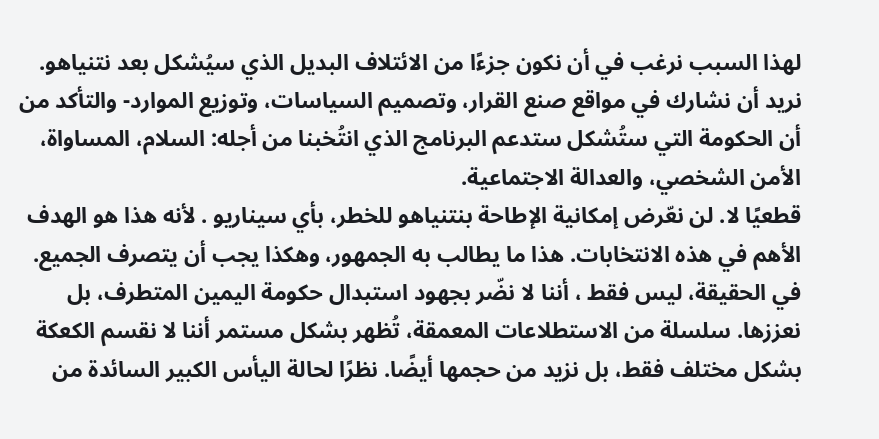لهذا السبب نرغب في أن نكون جزءًا من الائتلاف البديل الذي سيُشكل بعد نتنياهو. نريد أن نشارك في مواقع صنع القرار، وتصميم السياسات، وتوزيع الموارد- والتأكد من أن الحكومة التي ستُشكل ستدعم البرنامج الذي انتُخبنا من أجله: السلام، المساواة، الأمن الشخصي، والعدالة الاجتماعية.
قطعيًا لا. لن نعّرض إمكانية الإطاحة بنتنياهو للخطر، بأي سيناريو . لأنه هذا هو الهدف الأهم في هذه الانتخابات. هذا ما يطالب به الجمهور، وهكذا يجب أن يتصرف الجميع.
في الحقيقة، ليس فقط ، أننا لا نضّر بجهود استبدال حكومة اليمين المتطرف، بل نعززها. سلسلة من الاستطلاعات المعمقة، تُظهر بشكل مستمر أننا لا نقسم الكعكة بشكل مختلف فقط، بل نزيد من حجمها أيضًا. نظرًا لحالة اليأس الكبير السائدة من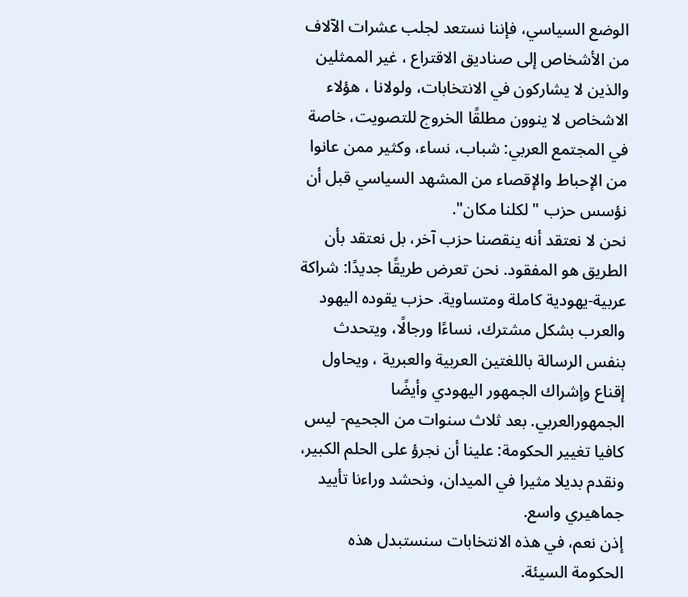الوضع السياسي، فإننا نستعد لجلب عشرات الآلاف من الأشخاص إلى صناديق الاقتراع ، غير الممثلين والذين لا يشاركون في الانتخابات، ولولانا ، هؤلاء الاشخاص لا ينوون مطلقًا الخروج للتصويت، خاصة في المجتمع العربي: شباب، نساء، وكثير ممن عانوا من الإحباط والإقصاء من المشهد السياسي قبل أن نؤسس حزب " لكلنا مكان".
نحن لا نعتقد أنه ينقصنا حزب آخر، بل نعتقد بأن الطريق هو المفقود. نحن تعرض طريقًا جديدًا: شراكة عربية-يهودية كاملة ومتساوية. حزب يقوده اليهود والعرب بشكل مشترك، نساءًا ورجالًا، ويتحدث بنفس الرسالة باللغتين العربية والعبرية ، ويحاول إقناع وإشراك الجمهور اليهودي وأيضًا الجمهورالعربي. بعد ثلاث سنوات من الجحيم- ليس كافيا تغيير الحكومة: علينا أن نجرؤ على الحلم الكبير، ونقدم بديلا مثيرا في الميدان، ونحشد وراءنا تأييد جماهيري واسع.
إذن نعم، في هذه الانتخابات سنستبدل هذه الحكومة السيئة.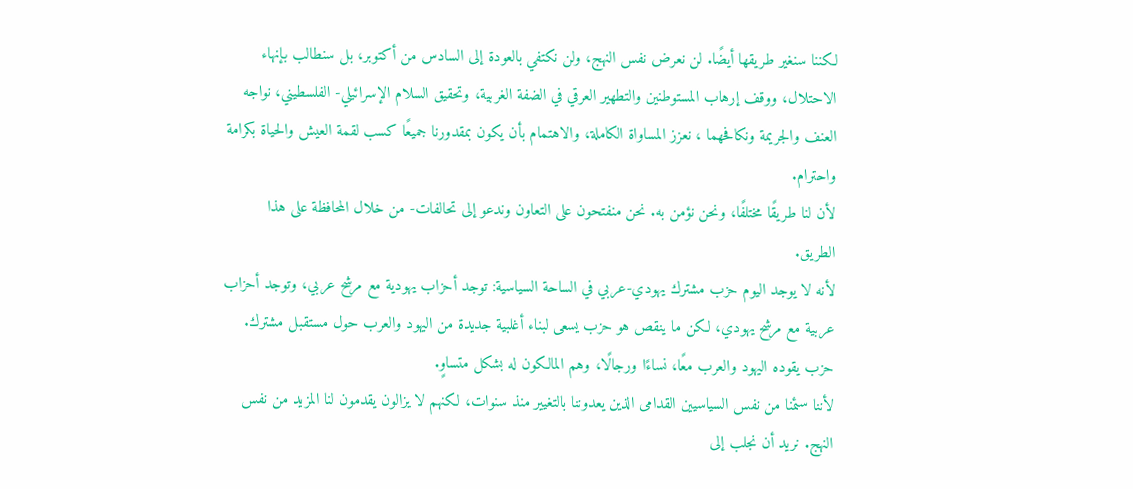لكننا سنغير طريقها أيضًا. لن نعرض نفس النهج، ولن نكتفي بالعودة إلى السادس من أكتوبر، بل سنطالب بإنهاء الاحتلال، ووقف إرهاب المستوطنين والتطهير العرقي في الضفة الغربية، وتحقيق السلام الإسرائيلي- الفلسطيني، نواجه العنف والجريمة ونكافحهما ، نعزز المساواة الكاملة، والاهتمام بأن يكون بمقدورنا جميعًا كسب لقمة العيش والحياة بكرامة واحترام.
لأن لنا طريقًا مختلفًا، ونحن نؤمن به. نحن منفتحون على التعاون وندعو إلى تحالفات- من خلال المحافظة على هذا الطريق.
لأنه لا يوجد اليوم حزب مشترك يهودي-عربي في الساحة السياسية: توجد أحزاب يهودية مع مرشح عربي، وتوجد أحزاب عربية مع مرشح يهودي، لكن ما ينقص هو حزب يسعى لبناء أغلبية جديدة من اليهود والعرب حول مستقبل مشترك. حزب يقوده اليهود والعرب معًا، نساءًا ورجالًا، وهم المالكون له بشكل متساوٍ.
لأننا سئمنا من نفس السياسيين القدامى الذين يعدوننا بالتغيير منذ سنوات، لكنهم لا يزالون يقدمون لنا المزيد من نفس النهج. نريد أن نجلب إلى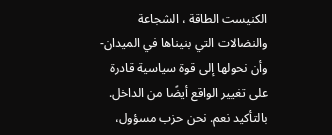الكنيست الطاقة ، الشجاعة والنضالات التي بنيناها في الميدان- وأن نحولها إلى قوة سياسية قادرة على تغيير الواقع أيضًا من الداخل.
بالتأكيد نعم. نحن حزب مسؤول،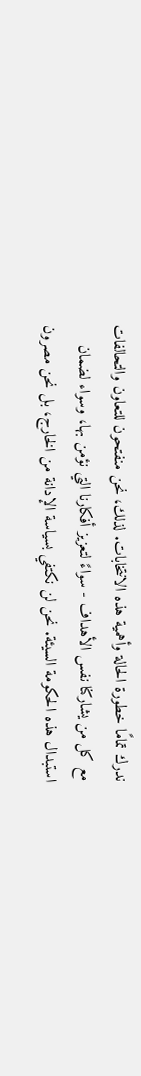ندرك تمامًا خطورة الحالة وأهمية هذه الانتخابات. لذلك، نحن منفتحون للتعاون والتحالفات مع كل من يشاركنا نفس الأهداف - سواءً لتعزيز أفكارنا التي نؤمن بها، وسواء لضمان استبدال هذه الحكومة السيئة. نحن لن نكتفي بسياسة الإدانة من الخارج، بل نحن مصرون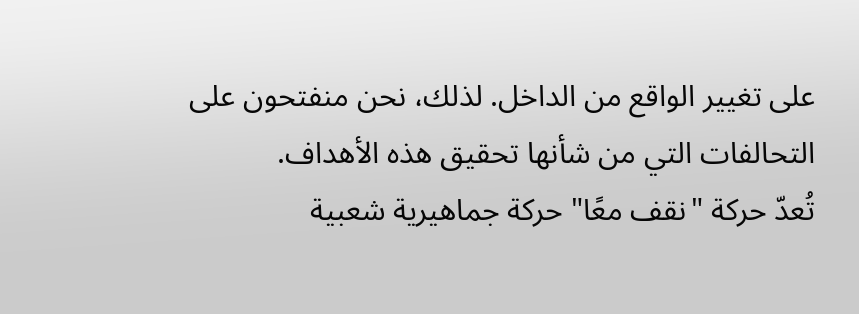على تغيير الواقع من الداخل. لذلك، نحن منفتحون على التحالفات التي من شأنها تحقيق هذه الأهداف.
تُعدّ حركة "نقف معًا" حركة جماهيرية شعبية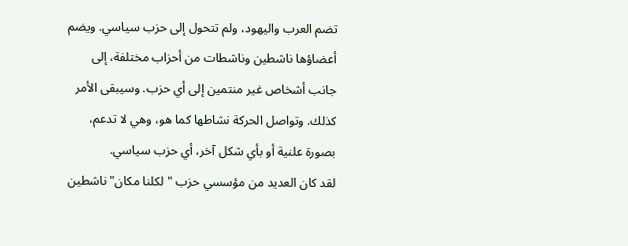تضم العرب واليهود، ولم تتحول إلى حزب سياسي. ويضم أعضاؤها ناشطين وناشطات من أحزاب مختلفة، إلى جانب أشخاص غير منتمين إلى أي حزب. وسيبقى الأمر كذلك. وتواصل الحركة نشاطها كما هو، وهي لا تدعم، بصورة علنية أو بأي شكل آخر، أي حزب سياسي.
لقد كان العديد من مؤسسي حزب "لكلنا مكان" ناشطين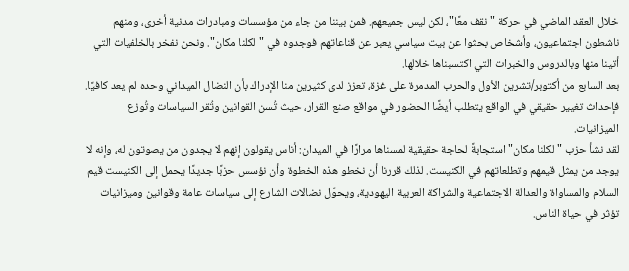خلال العقد الماضي في حركة "نقف معًا"، لكن ليس جميعهم. فمن بيننا من جاء من مؤسسات ومبادرات مدنية أخرى، ومنهم ناشطون اجتماعيون، وأشخاص بحثوا عن بيت سياسي يعبر عن قناعاتهم فوجدوه في "لكلنا مكان". ونحن نفخر بالخلفيات التي أتينا منها وبالدروس والخبرات التي اكتسبناها خلالها.
بعد السابع من أكتوبر/تشرين الأول والحرب المدمرة على غزة، تعزز لدى كثيرين منا الإدراك بأن النضال الميداني وحده لم يعد كافيًا. فإحداث تغيير حقيقي في الواقع يتطلب أيضًا الحضور في مواقع صنع القرار، حيث تُسن القوانين وتُقر السياسات وتُوزع الميزانيات.
لقد نشأ حزب "لكلنا مكان" استجابةً لحاجة حقيقية لمسناها مرارًا في الميدان: أناس يقولون إنهم لا يجدون من يصوتون له، وإنه لا يوجد من يمثل قيمهم وتطلعاتهم في الكنيست. لذلك قررنا أن نخطو هذه الخطوة وأن نؤسس حزبًا جديدًا يحمل إلى الكنيست قيم السلام والمساواة والعدالة الاجتماعية والشراكة العربية اليهودية، ويحوّل نضالات الشارع إلى سياسات عامة وقوانين وميزانيات تؤثر في حياة الناس.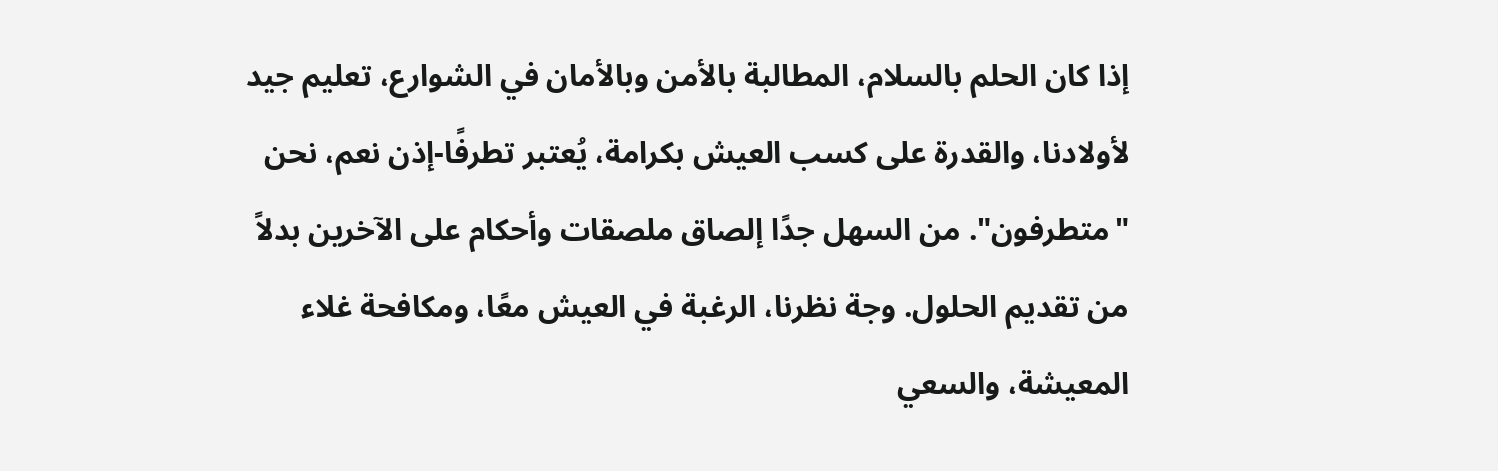إذا كان الحلم بالسلام، المطالبة بالأمن وبالأمان في الشوارع، تعليم جيد لأولادنا، والقدرة على كسب العيش بكرامة، يُعتبر تطرفًا-إذن نعم، نحن "متطرفون". من السهل جدًا إلصاق ملصقات وأحكام على الآخرين بدلاً من تقديم الحلول. وجة نظرنا، الرغبة في العيش معًا، ومكافحة غلاء المعيشة، والسعي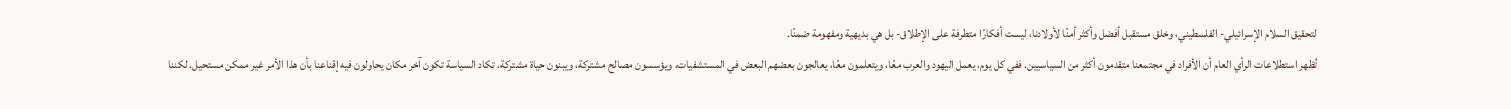لتحقيق السلام الإسرائيلي- الفلسطيني، وخلق مستقبل أفضل وأكثر أمنًا لأولادنا، ليست أفكارًا متطرفة على الإطلاق- بل هي بديهية ومفهومة ضمنًا.
تُظهر استطلاعات الرأي العام أن الأفراد في مجتمعنا متقدمون أكثر من السياسيين. ففي كل يوم، يعمل اليهود والعرب معًا، ويتعلمون معًا، يعالجون بعضهم البعض في المستشفيات، ويؤسسون مصالح مشتركة، ويبنون حياة مشتركة. تكاد السياسة تكون آخر مكان يحاولون فيه إقناعنا بأن هذا الأمر غير ممكن مستحيل. لكننا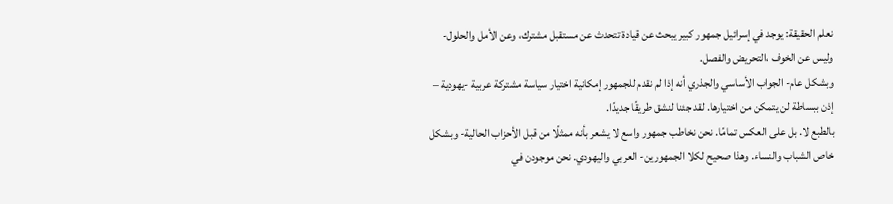نعلم الحقيقة: يوجد في إسرائيل جمهور كبير يبحث عن قيادة تتحدث عن مستقبل مشترك، وعن الأمل والحلول- وليس عن الخوف ،التحريض والفصل.
وبشكل عام- الجواب الأساسي والجذري أنه إذا لم نقدم للجمهور إمكانية اختيار سياسة مشتركة عربية -يهودية – إذن ببساطة لن يتمكن من اختيارها. لقد جئنا لنشق طريقًا جديدًا.
بالطبع لا. بل على العكس تمامًا. نحن نخاطب جمهور واسع لا يشعر بأنه ممثلًا من قبل الأحزاب الحالية- وبشكل خاص الشباب والنساء. وهذا صحيح لكلا الجمهورين- العربي واليهودي. نحن موجودن في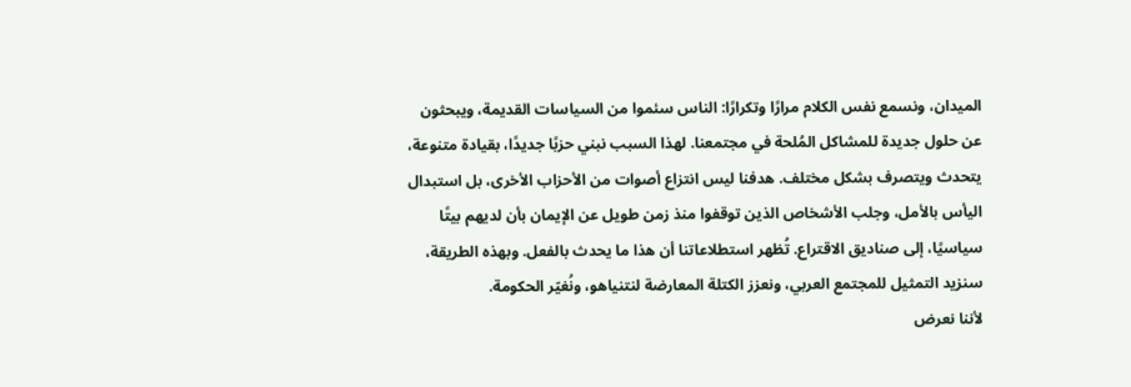الميدان، ونسمع نفس الكلام مرارًا وتكرارًا: الناس سئموا من السياسات القديمة، ويبحثون عن حلول جديدة للمشاكل المُلحة في مجتمعنا. لهذا السبب نبني حزبًا جديدًا، بقيادة متنوعة، يتحدث ويتصرف بشكل مختلف. هدفنا ليس انتزاع أصوات من الأحزاب الأخرى، بل استبدال اليأس بالأمل، وجلب الأشخاص الذين توقفوا منذ زمن طويل عن الإيمان بأن لديهم بيتًا سياسيًا، إلى صناديق الاقتراع. تُظهر استطلاعاتنا أن هذا ما يحدث بالفعل. وبهذه الطريقة، سنزيد التمثيل للمجتمع العربي، ونعزز الكتلة المعارضة لنتنياهو، ونُغيّر الحكومة.
لأننا نعرض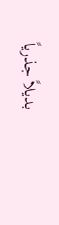بديلاً جذرياً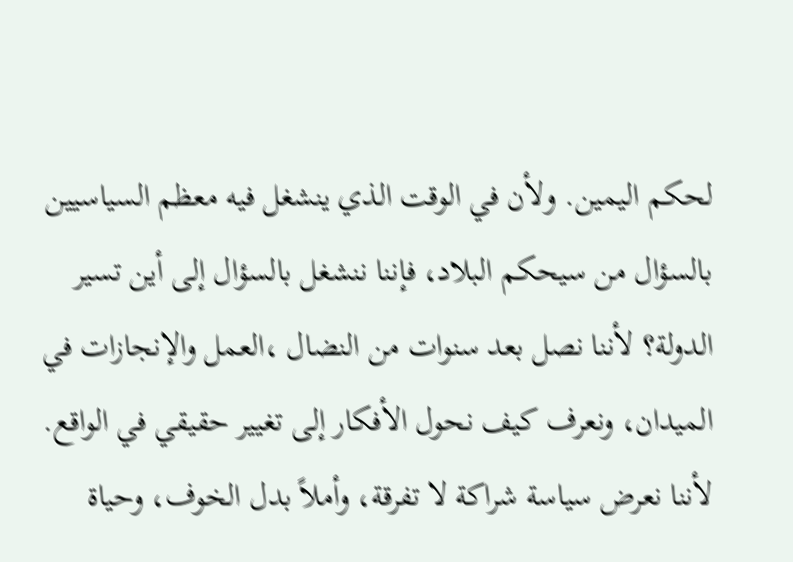لحكم اليمين. ولأن في الوقت الذي ينشغل فيه معظم السياسيين بالسؤال من سيحكم البلاد، فإننا ننشغل بالسؤال إلى أين تسير الدولة؟ لأننا نصل بعد سنوات من النضال ،العمل والإنجازات في الميدان، ونعرف كيف نحول الأفكار إلى تغيير حقيقي في الواقع. لأننا نعرض سياسة شراكة لا تفرقة، وأملاً بدل الخوف، وحياة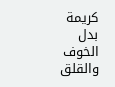كريمة بدل الخوف والقلق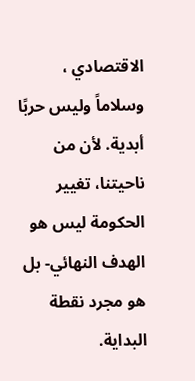الاقتصادي ، وسلاماً وليس حربًا أبدية. لأن من ناحيتنا، تغيير الحكومة ليس هو الهدف النهائي- بل هو مجرد نقطة البداية.